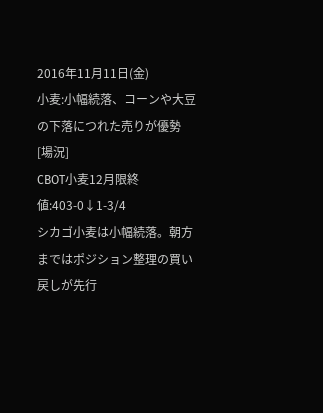2016年11月11日(金)
小麦:小幅続落、コーンや大豆の下落につれた売りが優勢
[場況]
CBOT小麦12月限終値:403-0↓1-3/4
シカゴ小麦は小幅続落。朝方まではポジション整理の買い戻しが先行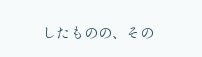したものの、その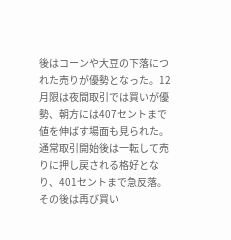後はコーンや大豆の下落につれた売りが優勢となった。12月限は夜間取引では買いが優勢、朝方には407セントまで値を伸ばす場面も見られた。通常取引開始後は一転して売りに押し戻される格好となり、401セントまで急反落。その後は再び買い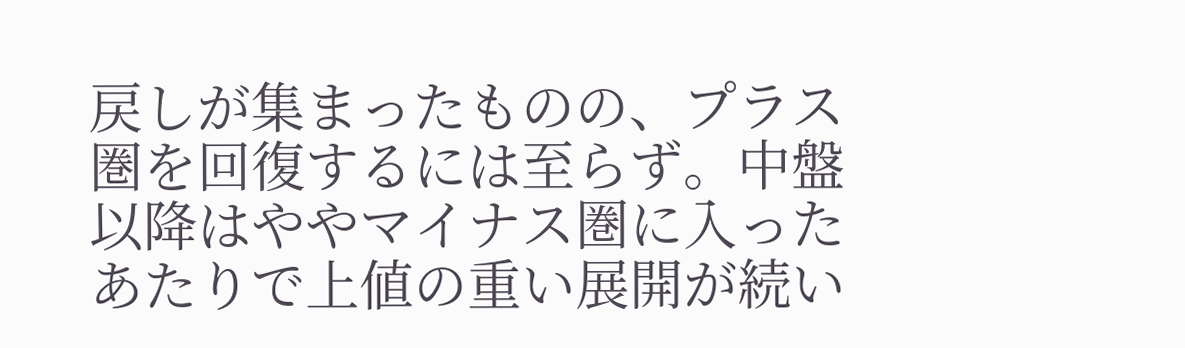戻しが集まったものの、プラス圏を回復するには至らず。中盤以降はややマイナス圏に入ったあたりで上値の重い展開が続い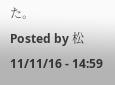た。
Posted by 松 11/11/16 - 14:59